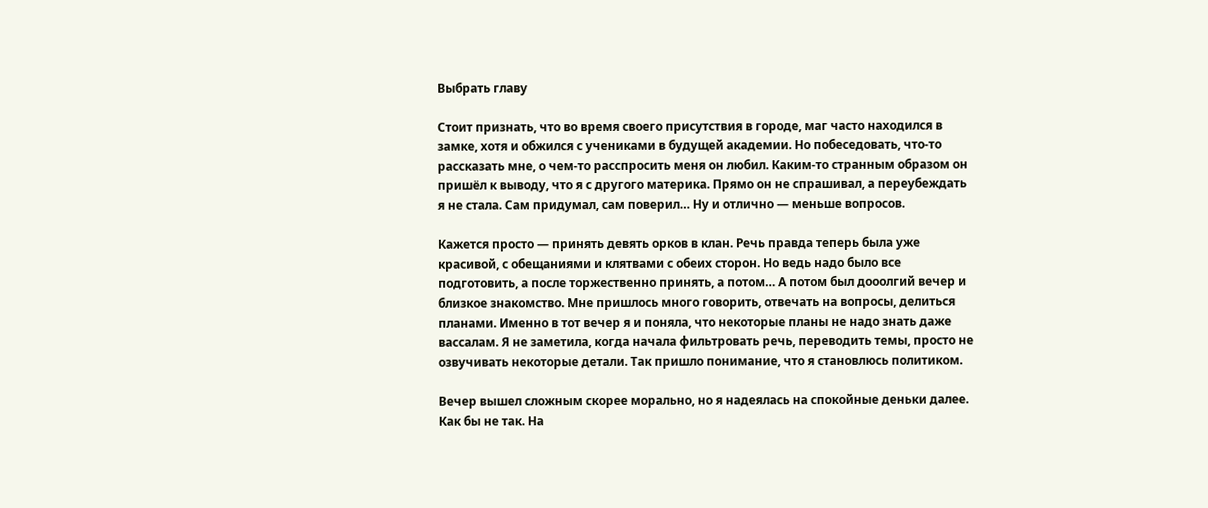Выбрать главу

Стоит признать, что во время своего присутствия в городе, маг часто находился в замке, хотя и обжился с учениками в будущей академии. Но побеседовать, что-то рассказать мне, о чем-то расспросить меня он любил. Каким-то странным образом он пришёл к выводу, что я с другого материка. Прямо он не спрашивал, а переубеждать я не стала. Сам придумал, сам поверил… Ну и отлично — меньше вопросов.

Кажется просто — принять девять орков в клан. Речь правда теперь была уже красивой, с обещаниями и клятвами с обеих сторон. Но ведь надо было все подготовить, а после торжественно принять, а потом… А потом был дооолгий вечер и близкое знакомство. Мне пришлось много говорить, отвечать на вопросы, делиться планами. Именно в тот вечер я и поняла, что некоторые планы не надо знать даже вассалам. Я не заметила, когда начала фильтровать речь, переводить темы, просто не озвучивать некоторые детали. Так пришло понимание, что я становлюсь политиком.

Вечер вышел сложным скорее морально, но я надеялась на спокойные деньки далее. Как бы не так. На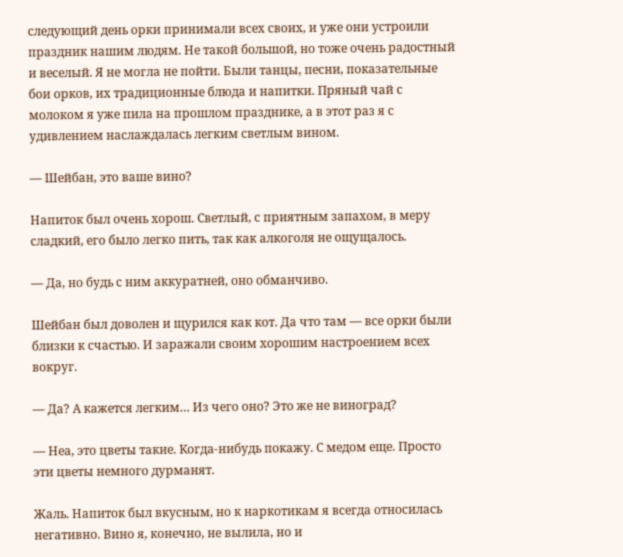следующий день орки принимали всех своих, и уже они устроили праздник нашим людям. Не такой большой, но тоже очень радостный и веселый. Я не могла не пойти. Были танцы, песни, показательные бои орков, их традиционные блюда и напитки. Пряный чай с молоком я уже пила на прошлом празднике, а в этот раз я с удивлением наслаждалась легким светлым вином.

— Шейбан, это ваше вино?

Напиток был очень хорош. Светлый, с приятным запахом, в меру сладкий, его было легко пить, так как алкоголя не ощущалось.

— Да, но будь с ним аккуратней, оно обманчиво.

Шейбан был доволен и щурился как кот. Да что там — все орки были близки к счастью. И заражали своим хорошим настроением всех вокруг.

— Да? А кажется легким… Из чего оно? Это же не виноград?

— Неа, это цветы такие. Когда-нибудь покажу. С медом еще. Просто эти цветы немного дурманят.

Жаль. Напиток был вкусным, но к наркотикам я всегда относилась негативно. Вино я, конечно, не вылила, но и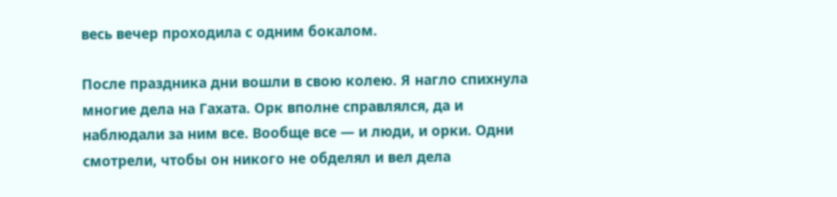весь вечер проходила с одним бокалом.

После праздника дни вошли в свою колею. Я нагло спихнула многие дела на Гахата. Орк вполне справлялся, да и наблюдали за ним все. Вообще все — и люди, и орки. Одни смотрели, чтобы он никого не обделял и вел дела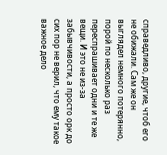справедливо, другие, чтоб его не обижали. Сам же он выглядел немного потерянно, порой по несколько раз переспрашивает одни и те же вещи. И это не из-за забывчивости, а просто орк до сих пор не верил, что ему такое важное дело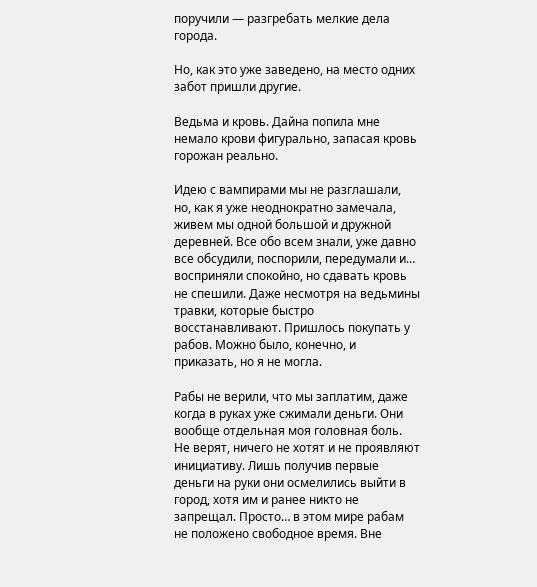поручили — разгребать мелкие дела города.

Но, как это уже заведено, на место одних забот пришли другие.

Ведьма и кровь. Дайна попила мне немало крови фигурально, запасая кровь горожан реально.

Идею с вампирами мы не разглашали, но, как я уже неоднократно замечала, живем мы одной большой и дружной деревней. Все обо всем знали, уже давно все обсудили, поспорили, передумали и… восприняли спокойно, но сдавать кровь не спешили. Даже несмотря на ведьмины травки, которые быстро восстанавливают. Пришлось покупать у рабов. Можно было, конечно, и приказать, но я не могла.

Рабы не верили, что мы заплатим, даже когда в руках уже сжимали деньги. Они вообще отдельная моя головная боль. Не верят, ничего не хотят и не проявляют инициативу. Лишь получив первые деньги на руки они осмелились выйти в город, хотя им и ранее никто не запрещал. Просто… в этом мире рабам не положено свободное время. Вне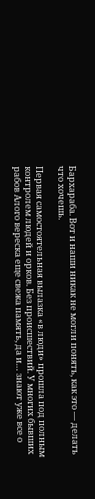Бархараба. Вот и наши никак не могли понять, как это — делать что хочешь.

Первая самостоятельная вылазка «в люди» прошла под полным контролем людей и орков. Без происшествий. У многих бывших рабов Алого вереска еще свежа память, да и… знают уже все о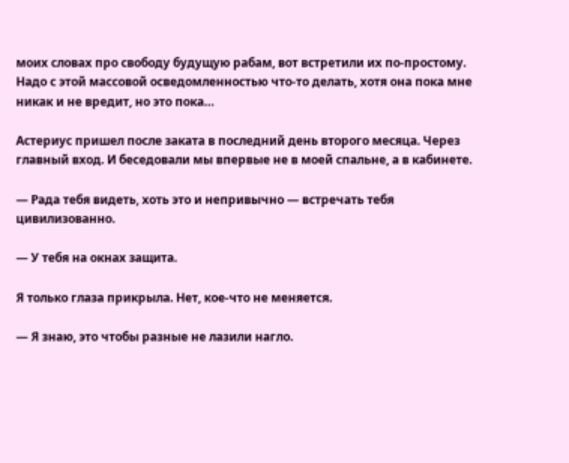моих словах про свободу будущую рабам, вот встретили их по-простому. Надо с этой массовой осведомленностью что-то делать, хотя она пока мне никак и не вредит, но это пока…

Астериус пришел после заката в последний день второго месяца. Через главный вход. И беседовали мы впервые не в моей спальне, а в кабинете.

— Рада тебя видеть, хоть это и непривычно — встречать тебя цивилизованно.

— У тебя на окнах защита.

Я только глаза прикрыла. Нет, кое-что не меняется.

— Я знаю, это чтобы разные не лазили нагло.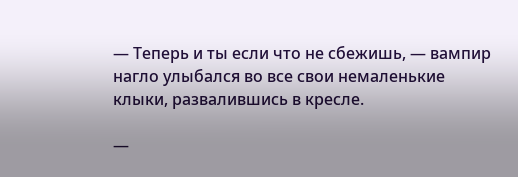— Теперь и ты если что не сбежишь, — вампир нагло улыбался во все свои немаленькие клыки, развалившись в кресле.

—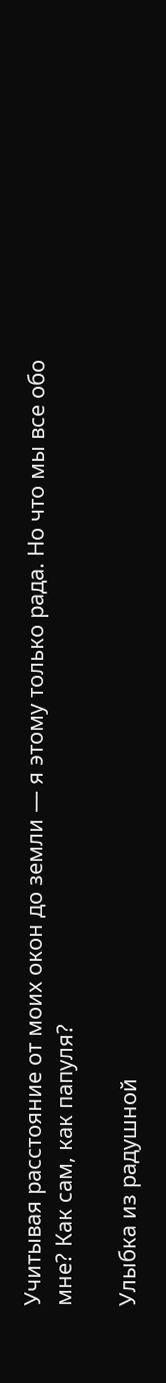Учитывая расстояние от моих окон до земли — я этому только рада. Но что мы все обо мне? Как сам, как папуля?

Улыбка из радушной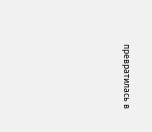превратилась в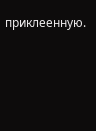приклеенную.